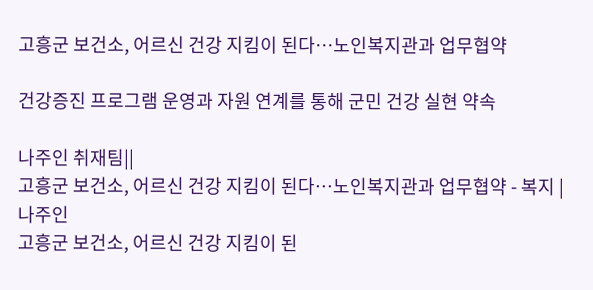고흥군 보건소, 어르신 건강 지킴이 된다…노인복지관과 업무협약

건강증진 프로그램 운영과 자원 연계를 통해 군민 건강 실현 약속

나주인 취재팀||
고흥군 보건소, 어르신 건강 지킴이 된다…노인복지관과 업무협약 - 복지 | 나주인
고흥군 보건소, 어르신 건강 지킴이 된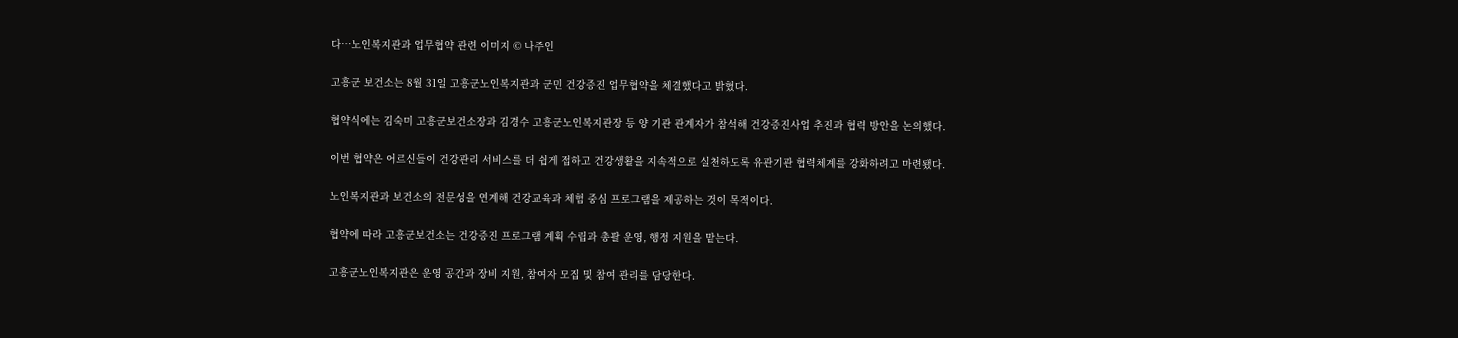다…노인복지관과 업무협약 관련 이미지 © 나주인

고흥군 보건소는 8월 31일 고흥군노인복지관과 군민 건강증진 업무협약을 체결했다고 밝혔다.

협약식에는 김숙미 고흥군보건소장과 김경수 고흥군노인복지관장 등 양 기관 관계자가 참석해 건강증진사업 추진과 협력 방안을 논의했다.

이번 협약은 어르신들이 건강관리 서비스를 더 쉽게 접하고 건강생활을 지속적으로 실천하도록 유관기관 협력체계를 강화하려고 마련됐다.

노인복지관과 보건소의 전문성을 연계해 건강교육과 체험 중심 프로그램을 제공하는 것이 목적이다.

협약에 따라 고흥군보건소는 건강증진 프로그램 계획 수립과 총괄 운영, 행정 지원을 맡는다.

고흥군노인복지관은 운영 공간과 장비 지원, 참여자 모집 및 참여 관리를 담당한다.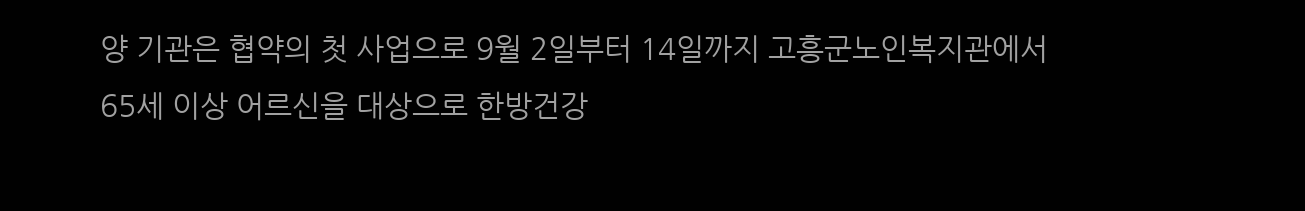양 기관은 협약의 첫 사업으로 9월 2일부터 14일까지 고흥군노인복지관에서 65세 이상 어르신을 대상으로 한방건강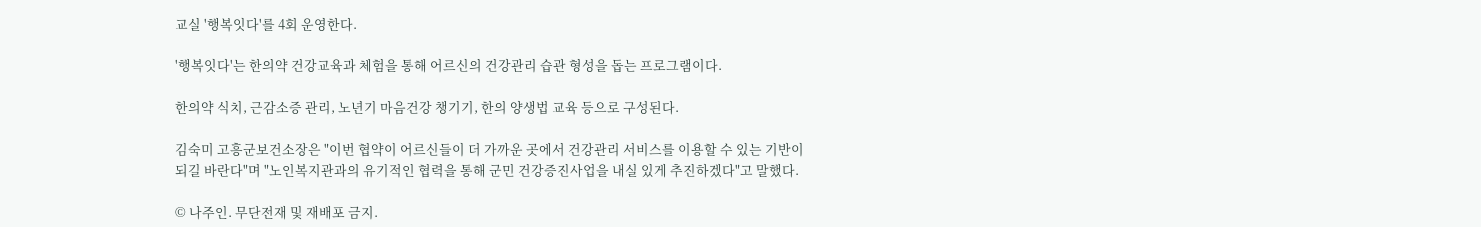교실 '행복잇다'를 4회 운영한다.

'행복잇다'는 한의약 건강교육과 체험을 통해 어르신의 건강관리 습관 형성을 돕는 프로그램이다.

한의약 식치, 근감소증 관리, 노년기 마음건강 챙기기, 한의 양생법 교육 등으로 구성된다.

김숙미 고흥군보건소장은 "이번 협약이 어르신들이 더 가까운 곳에서 건강관리 서비스를 이용할 수 있는 기반이 되길 바란다"며 "노인복지관과의 유기적인 협력을 통해 군민 건강증진사업을 내실 있게 추진하겠다"고 말했다.

© 나주인. 무단전재 및 재배포 금지.